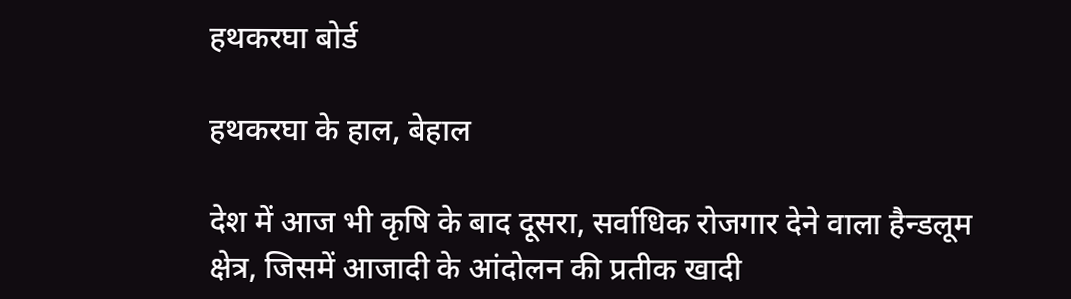हथकरघा बोर्ड

हथकरघा के हाल, बेहाल

देश में आज भी कृषि के बाद दूसरा, सर्वाधिक रोजगार देने वाला हैन्डलूम क्षेत्र, जिसमें आजादी के आंदोलन की प्रतीक खादी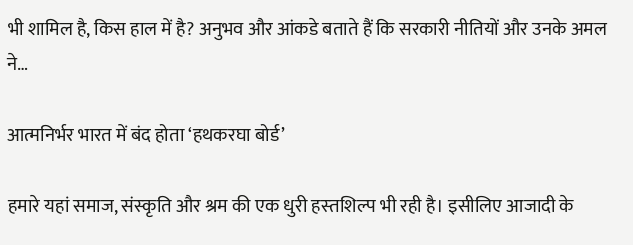भी शामिल है, किस हाल में है? अनुभव और आंकडे बताते हैं कि सरकारी नीतियों और उनके अमल ने…

आत्मनिर्भर भारत में बंद होता ‘हथकरघा बोर्ड’

हमारे यहां समाज, संस्‍कृति और श्रम की एक धुरी हस्‍तशिल्‍प भी रही है। इसीलिए आजादी के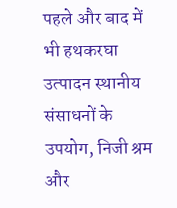पहले और बाद में भी हथकरघा उत्‍पादन स्‍थानीय संसाधनों के उपयोग, निजी श्रम और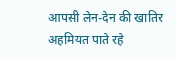आपसी लेन-देन की खातिर अहमियत पाते रहे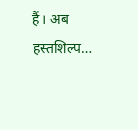हैं। अब हस्‍तशिल्‍प…